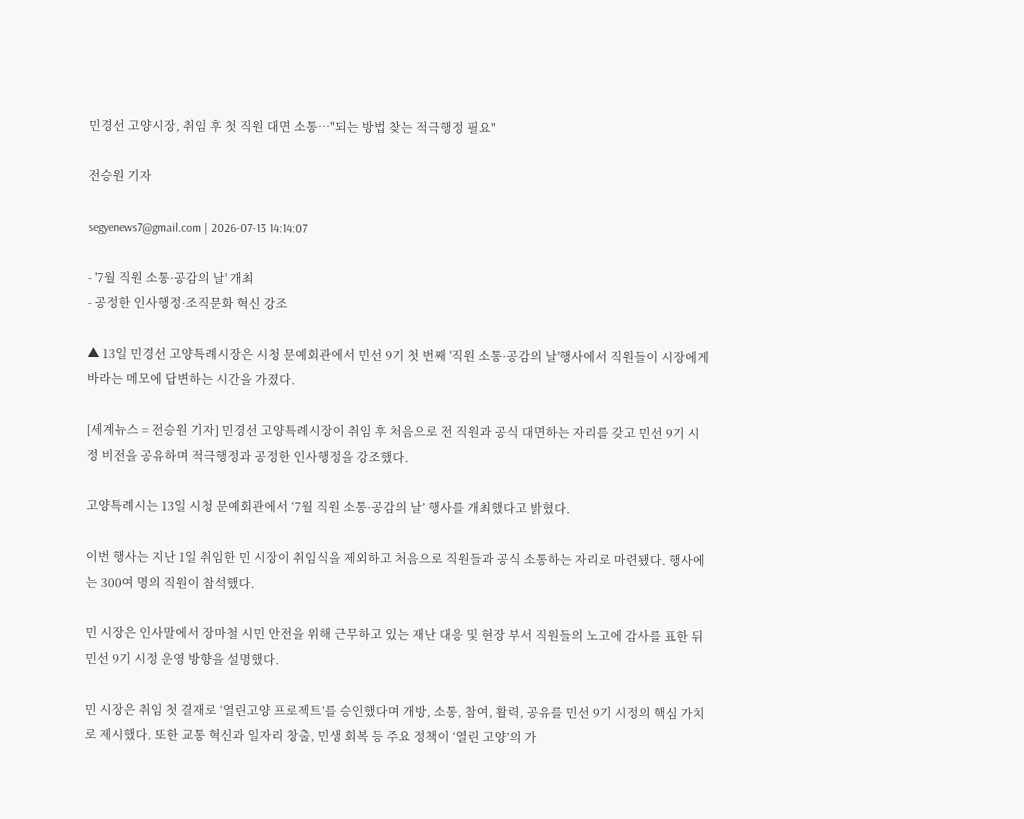민경선 고양시장, 취임 후 첫 직원 대면 소통…"되는 방법 찾는 적극행정 필요"

전승원 기자

segyenews7@gmail.com | 2026-07-13 14:14:07

- '7월 직원 소통·공감의 날' 개최
- 공정한 인사행정·조직문화 혁신 강조

▲ 13일 민경선 고양특례시장은 시청 문예회관에서 민선 9기 첫 번째 '직원 소통·공감의 날'행사에서 직원들이 시장에게 바라는 메모에 답변하는 시간을 가졌다.

[세계뉴스 = 전승원 기자] 민경선 고양특례시장이 취임 후 처음으로 전 직원과 공식 대면하는 자리를 갖고 민선 9기 시정 비전을 공유하며 적극행정과 공정한 인사행정을 강조했다.

고양특례시는 13일 시청 문예회관에서 ‘7월 직원 소통·공감의 날’ 행사를 개최했다고 밝혔다.

이번 행사는 지난 1일 취임한 민 시장이 취임식을 제외하고 처음으로 직원들과 공식 소통하는 자리로 마련됐다. 행사에는 300여 명의 직원이 참석했다.

민 시장은 인사말에서 장마철 시민 안전을 위해 근무하고 있는 재난 대응 및 현장 부서 직원들의 노고에 감사를 표한 뒤 민선 9기 시정 운영 방향을 설명했다.

민 시장은 취임 첫 결재로 ‘열린고양 프로젝트’를 승인했다며 개방, 소통, 참여, 활력, 공유를 민선 9기 시정의 핵심 가치로 제시했다. 또한 교통 혁신과 일자리 창출, 민생 회복 등 주요 정책이 ‘열린 고양’의 가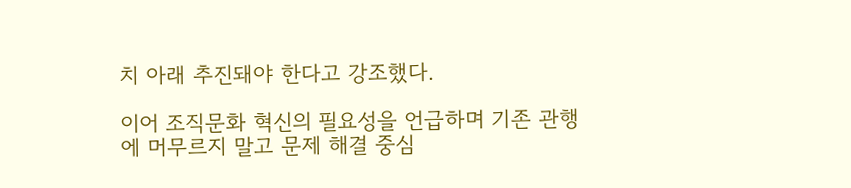치 아래 추진돼야 한다고 강조했다.

이어 조직문화 혁신의 필요성을 언급하며 기존 관행에 머무르지 말고 문제 해결 중심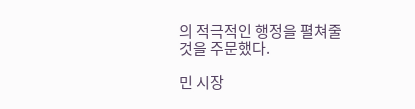의 적극적인 행정을 펼쳐줄 것을 주문했다.

민 시장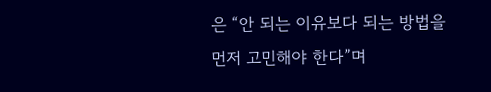은 “안 되는 이유보다 되는 방법을 먼저 고민해야 한다”며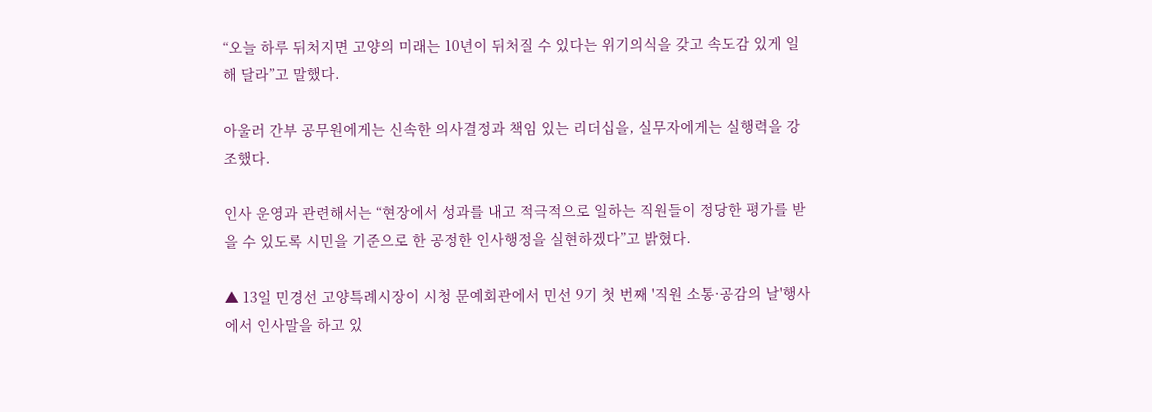“오늘 하루 뒤처지면 고양의 미래는 10년이 뒤처질 수 있다는 위기의식을 갖고 속도감 있게 일해 달라”고 말했다.

아울러 간부 공무원에게는 신속한 의사결정과 책임 있는 리더십을, 실무자에게는 실행력을 강조했다.

인사 운영과 관련해서는 “현장에서 성과를 내고 적극적으로 일하는 직원들이 정당한 평가를 받을 수 있도록 시민을 기준으로 한 공정한 인사행정을 실현하겠다”고 밝혔다.

▲ 13일 민경선 고양특례시장이 시청 문예회관에서 민선 9기 첫 번째 '직원 소통·공감의 날'행사에서 인사말을 하고 있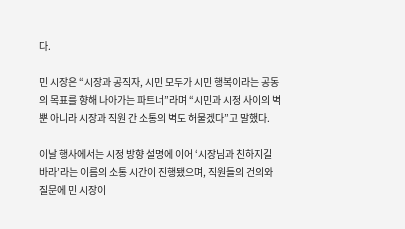다.

민 시장은 “시장과 공직자, 시민 모두가 시민 행복이라는 공동의 목표를 향해 나아가는 파트너”라며 “시민과 시정 사이의 벽뿐 아니라 시장과 직원 간 소통의 벽도 허물겠다”고 말했다.

이날 행사에서는 시정 방향 설명에 이어 ‘시장님과 친하지길 바라’라는 이름의 소통 시간이 진행됐으며, 직원들의 건의와 질문에 민 시장이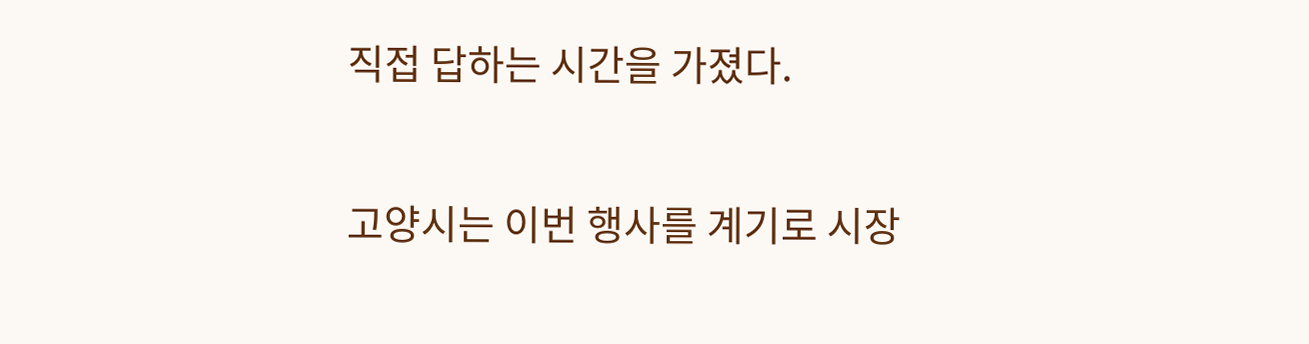직접 답하는 시간을 가졌다.

고양시는 이번 행사를 계기로 시장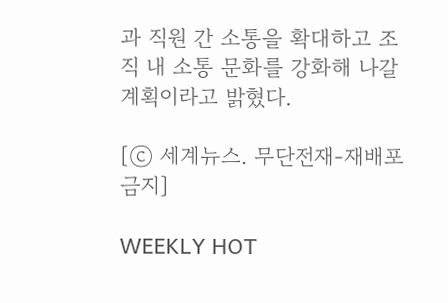과 직원 간 소통을 확대하고 조직 내 소통 문화를 강화해 나갈 계획이라고 밝혔다.

[ⓒ 세계뉴스. 무단전재-재배포 금지]

WEEKLY HOT